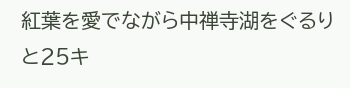紅葉を愛でながら中禅寺湖をぐるりと25キ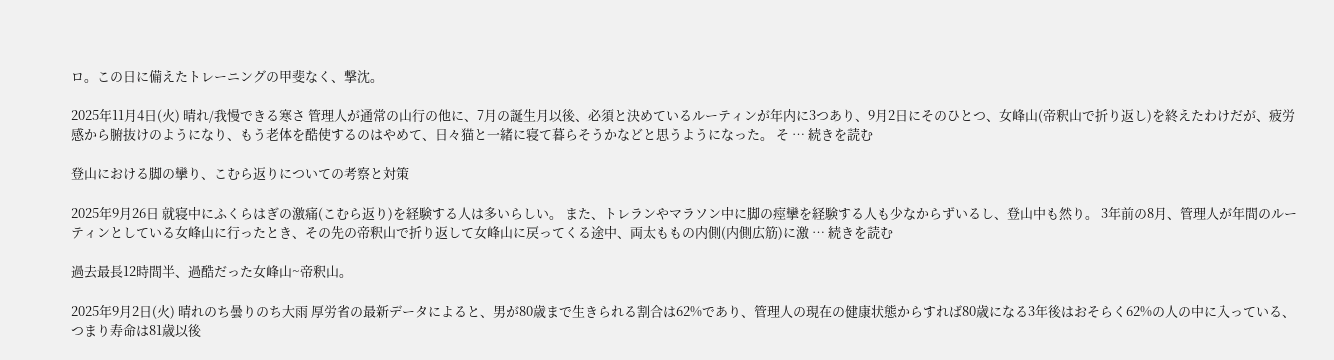ロ。この日に備えたトレーニングの甲斐なく、撃沈。

2025年11月4日(火) 晴れ/我慢できる寒さ 管理人が通常の山行の他に、7月の誕生月以後、必須と決めているルーティンが年内に3つあり、9月2日にそのひとつ、女峰山(帝釈山で折り返し)を終えたわけだが、疲労感から腑抜けのようになり、もう老体を酷使するのはやめて、日々猫と一緒に寝て暮らそうかなどと思うようになった。 そ … 続きを読む

登山における脚の攣り、こむら返りについての考察と対策

2025年9月26日 就寝中にふくらはぎの激痛(こむら返り)を経験する人は多いらしい。 また、トレランやマラソン中に脚の痙攣を経験する人も少なからずいるし、登山中も然り。 3年前の8月、管理人が年間のルーティンとしている女峰山に行ったとき、その先の帝釈山で折り返して女峰山に戻ってくる途中、両太ももの内側(内側広筋)に激 … 続きを読む

過去最長12時間半、過酷だった女峰山~帝釈山。

2025年9月2日(火) 晴れのち曇りのち大雨 厚労省の最新データによると、男が80歳まで生きられる割合は62%であり、管理人の現在の健康状態からすれば80歳になる3年後はおそらく62%の人の中に入っている、つまり寿命は81歳以後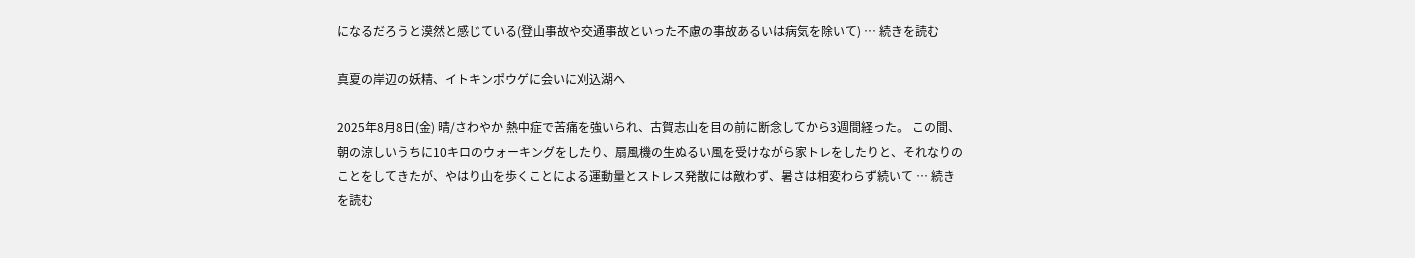になるだろうと漠然と感じている(登山事故や交通事故といった不慮の事故あるいは病気を除いて) … 続きを読む

真夏の岸辺の妖精、イトキンポウゲに会いに刈込湖へ

2025年8月8日(金) 晴/さわやか 熱中症で苦痛を強いられ、古賀志山を目の前に断念してから3週間経った。 この間、朝の涼しいうちに10キロのウォーキングをしたり、扇風機の生ぬるい風を受けながら家トレをしたりと、それなりのことをしてきたが、やはり山を歩くことによる運動量とストレス発散には敵わず、暑さは相変わらず続いて … 続きを読む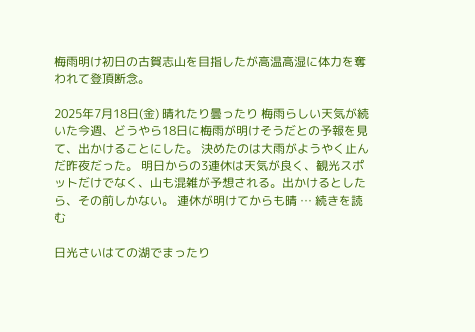梅雨明け初日の古賀志山を目指したが高温高湿に体力を奪われて登頂断念。

2025年7月18日(金) 晴れたり曇ったり 梅雨らしい天気が続いた今週、どうやら18日に梅雨が明けそうだとの予報を見て、出かけることにした。 決めたのは大雨がようやく止んだ昨夜だった。 明日からの3連休は天気が良く、観光スポットだけでなく、山も混雑が予想される。出かけるとしたら、その前しかない。 連休が明けてからも晴 … 続きを読む

日光さいはての湖でまったり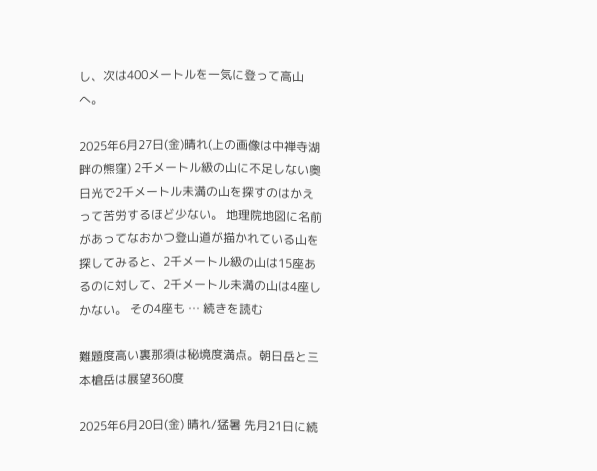し、次は400メートルを一気に登って高山へ。

2025年6月27日(金)晴れ(上の画像は中禅寺湖畔の熊窪) 2千メートル級の山に不足しない奥日光で2千メートル未満の山を探すのはかえって苦労するほど少ない。 地理院地図に名前があってなおかつ登山道が描かれている山を探してみると、2千メートル級の山は15座あるのに対して、2千メートル未満の山は4座しかない。 その4座も … 続きを読む

難題度高い裏那須は秘境度満点。朝日岳と三本槍岳は展望360度

2025年6月20日(金) 晴れ/猛暑 先月21日に続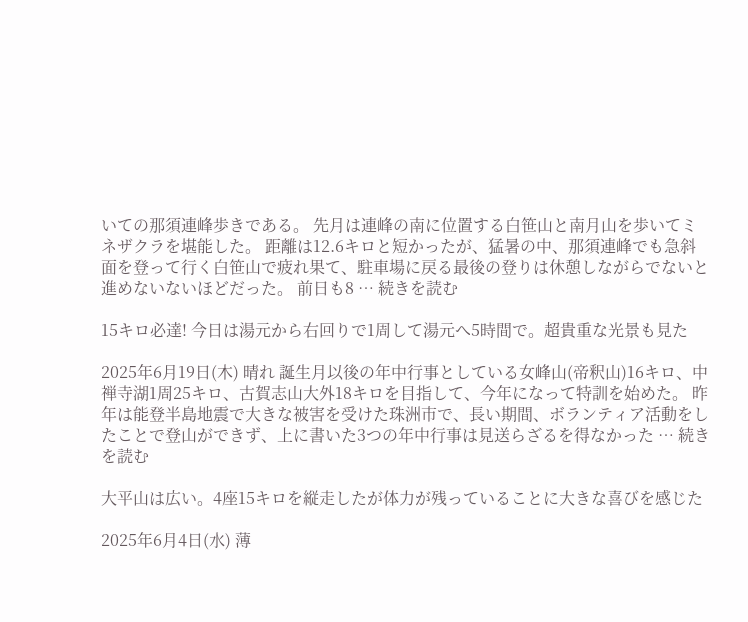いての那須連峰歩きである。 先月は連峰の南に位置する白笹山と南月山を歩いてミネザクラを堪能した。 距離は12.6キロと短かったが、猛暑の中、那須連峰でも急斜面を登って行く白笹山で疲れ果て、駐車場に戻る最後の登りは休憩しながらでないと進めないないほどだった。 前日も8 … 続きを読む

15キロ必達! 今日は湯元から右回りで1周して湯元へ5時間で。超貴重な光景も見た

2025年6月19日(木) 晴れ 誕生月以後の年中行事としている女峰山(帝釈山)16キロ、中禅寺湖1周25キロ、古賀志山大外18キロを目指して、今年になって特訓を始めた。 昨年は能登半島地震で大きな被害を受けた珠洲市で、長い期間、ボランティア活動をしたことで登山ができず、上に書いた3つの年中行事は見送らざるを得なかった … 続きを読む

大平山は広い。4座15キロを縦走したが体力が残っていることに大きな喜びを感じた

2025年6月4日(水) 薄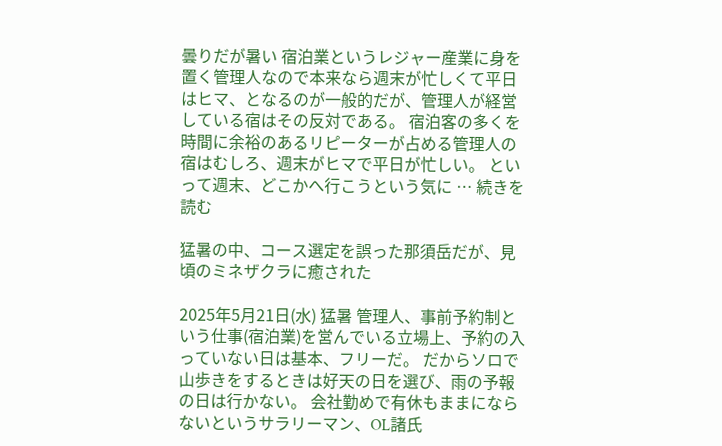曇りだが暑い 宿泊業というレジャー産業に身を置く管理人なので本来なら週末が忙しくて平日はヒマ、となるのが一般的だが、管理人が経営している宿はその反対である。 宿泊客の多くを時間に余裕のあるリピーターが占める管理人の宿はむしろ、週末がヒマで平日が忙しい。 といって週末、どこかへ行こうという気に … 続きを読む

猛暑の中、コース選定を誤った那須岳だが、見頃のミネザクラに癒された

2025年5月21日(水) 猛暑 管理人、事前予約制という仕事(宿泊業)を営んでいる立場上、予約の入っていない日は基本、フリーだ。 だからソロで山歩きをするときは好天の日を選び、雨の予報の日は行かない。 会社勤めで有休もままにならないというサラリーマン、OL諸氏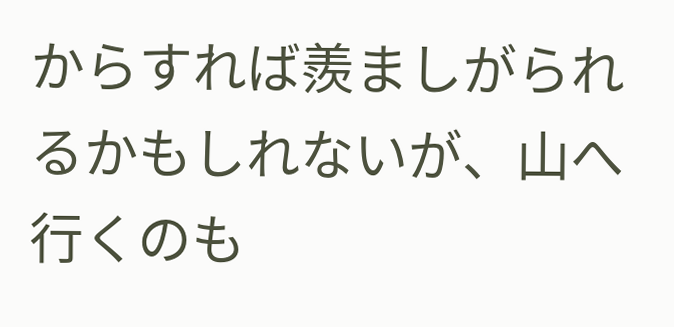からすれば羨ましがられるかもしれないが、山へ行くのも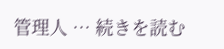管理人 … 続きを読む